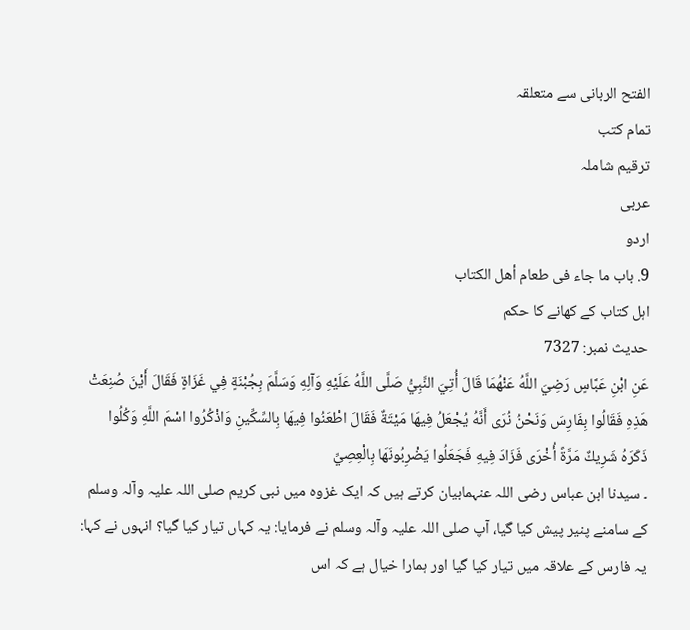الفتح الربانی سے متعلقہ
تمام کتب
ترقیم شاملہ
عربی
اردو
9. باب ما جاء فى طعام أهل الكتاب
اہل کتاب کے کھانے کا حکم
حدیث نمبر: 7327
عَنِ ابْنِ عَبَّاسٍ رَضِيَ اللَّهُ عَنْهُمَا قَالَ أُتِيَ النَّبِيُّ صَلَّى اللَّهُ عَلَيْهِ وَآلِهِ وَسَلَّمَ بِجُبْنَةٍ فِي غَزَاةٍ فَقَالَ أَيْنَ صُنِعَتْ هَذِهِ فَقَالُوا بِفَارِسَ وَنَحْنُ نُرَى أَنَّهُ يُجْعَلُ فِيهَا مَيْتَةٌ فَقَالَ اطْعَنُوا فِيهَا بِالسِّكِّينِ وَاذْكُرُوا اسْمَ اللَّهِ وَكُلُوا ذَكَرَهُ شَرِيكٌ مَرَّةً أُخْرَى فَزَادَ فِيهِ فَجَعَلُوا يَضْرِبُونَهَا بِالْعِصِيِّ
۔ سیدنا ابن عباس رضی اللہ عنہمابیان کرتے ہیں کہ ایک غزوہ میں نبی کریم صلی اللہ علیہ وآلہ وسلم کے سامنے پنیر پیش کیا گیا، آپ صلی اللہ علیہ وآلہ وسلم نے فرمایا: یہ کہاں تیار کیا گیا؟ انہوں نے کہا: یہ فارس کے علاقہ میں تیار کیا گیا اور ہمارا خیال ہے کہ اس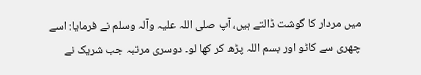میں مردار کا گوشت ڈالتے ہیں، آپ صلی اللہ علیہ وآلہ وسلم نے فرمایا: اسے چھری سے کاٹو اور بسم اللہ پڑھ کر کھا لو۔ دوسری مرتبہ جب شریک نے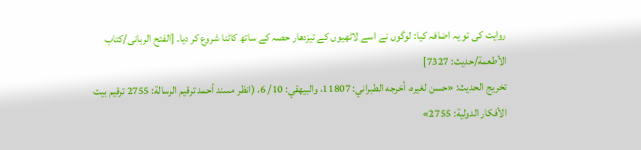روایت کی تو یہ اضافہ کیا: لوگوں نے اسے لاٹھیوں کے تیزدھار حصہ کے ساتھ کاٹنا شروع کر دیا۔ [الفتح الربانی/كتاب الأطعمة/حدیث: 7327]
تخریج الحدیث: «حسن لغيره، أخرجه الطبراني: 11807، والبيھقي: 10/ 6، (انظر مسند أحمد ترقيم الرسالة: 2755 ترقیم بيت الأفكار الدولية: 2755»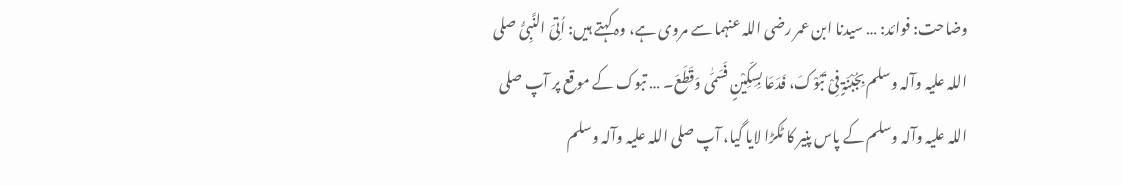وضاحت: فوائد: … سیدنا ابن عمر رضی اللہ عنہما سے مروی ہے، وہ کہتے ہیں: اُتِیَ النَّبِیُّ صلی اللہ علیہ وآلہ وسلم بِجُبْنَۃٍ فِیْ تَبُوْکَ، فَدَعَا بِسِکِّیْنٍ فَسَمّٰی وَقَطَعَ۔ … تبوک کے موقع پر آپ صلی اللہ علیہ وآلہ وسلم کے پاس پنیر کا ٹکڑا لایا گیا، آپ صلی اللہ علیہ وآلہ وسلم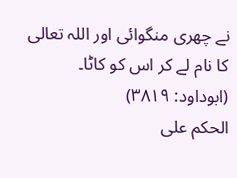نے چھری منگوائی اور اللہ تعالی کا نام لے کر اس کو کاٹا۔ (ابوداود: ۳۸۱۹)
الحكم على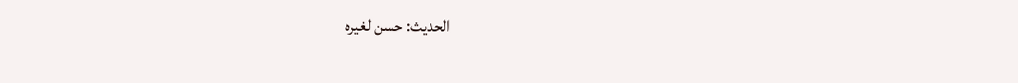الحديث: حسن لغيره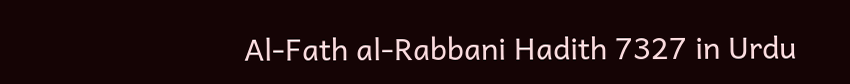Al-Fath al-Rabbani Hadith 7327 in Urdu